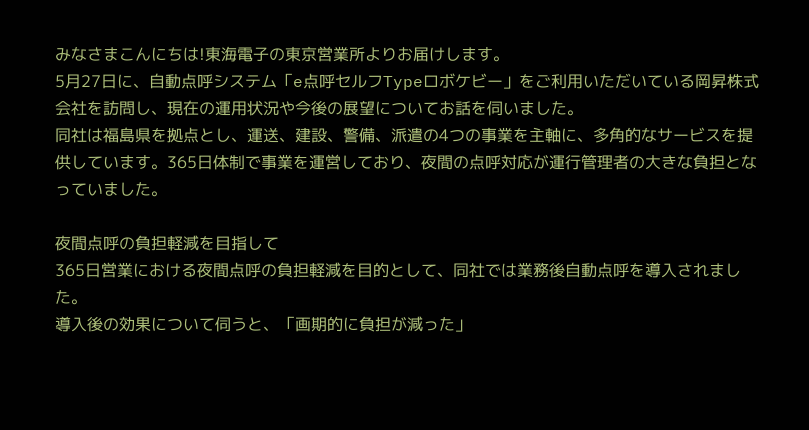みなさまこんにちは!東海電子の東京営業所よりお届けします。
5月27日に、自動点呼システム「e点呼セルフTypeロボケビー」をご利用いただいている岡昇株式会社を訪問し、現在の運用状況や今後の展望についてお話を伺いました。
同社は福島県を拠点とし、運送、建設、警備、派遣の4つの事業を主軸に、多角的なサービスを提供しています。365日体制で事業を運営しており、夜間の点呼対応が運行管理者の大きな負担となっていました。

夜間点呼の負担軽減を目指して
365日営業における夜間点呼の負担軽減を目的として、同社では業務後自動点呼を導入されました。
導入後の効果について伺うと、「画期的に負担が減った」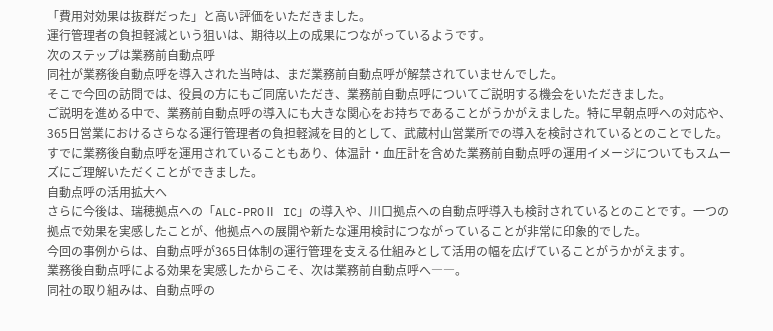「費用対効果は抜群だった」と高い評価をいただきました。
運行管理者の負担軽減という狙いは、期待以上の成果につながっているようです。
次のステップは業務前自動点呼
同社が業務後自動点呼を導入された当時は、まだ業務前自動点呼が解禁されていませんでした。
そこで今回の訪問では、役員の方にもご同席いただき、業務前自動点呼についてご説明する機会をいただきました。
ご説明を進める中で、業務前自動点呼の導入にも大きな関心をお持ちであることがうかがえました。特に早朝点呼への対応や、365日営業におけるさらなる運行管理者の負担軽減を目的として、武蔵村山営業所での導入を検討されているとのことでした。
すでに業務後自動点呼を運用されていることもあり、体温計・血圧計を含めた業務前自動点呼の運用イメージについてもスムーズにご理解いただくことができました。
自動点呼の活用拡大へ
さらに今後は、瑞穂拠点への「ALC-PROⅡ IC」の導入や、川口拠点への自動点呼導入も検討されているとのことです。一つの拠点で効果を実感したことが、他拠点への展開や新たな運用検討につながっていることが非常に印象的でした。
今回の事例からは、自動点呼が365日体制の運行管理を支える仕組みとして活用の幅を広げていることがうかがえます。
業務後自動点呼による効果を実感したからこそ、次は業務前自動点呼へ――。
同社の取り組みは、自動点呼の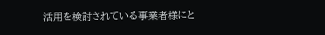活用を検討されている事業者様にと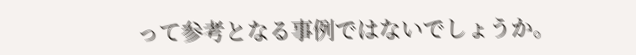って参考となる事例ではないでしょうか。